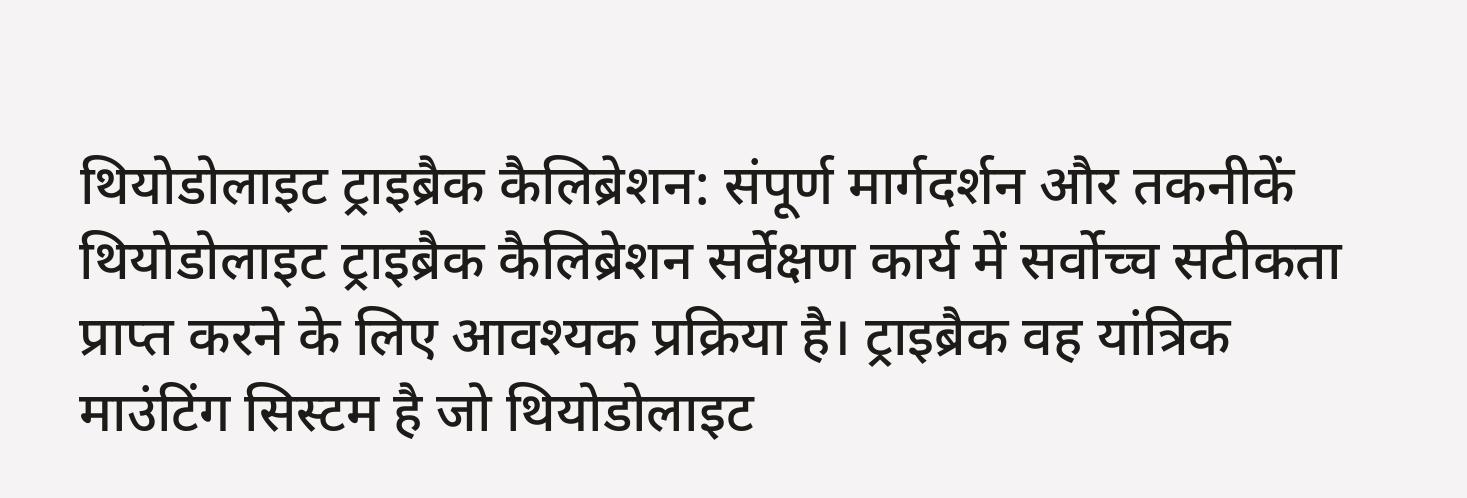थियोडोलाइट ट्राइब्रैक कैलिब्रेशन: संपूर्ण मार्गदर्शन और तकनीकें
थियोडोलाइट ट्राइब्रैक कैलिब्रेशन सर्वेक्षण कार्य में सर्वोच्च सटीकता प्राप्त करने के लिए आवश्यक प्रक्रिया है। ट्राइब्रैक वह यांत्रिक माउंटिंग सिस्टम है जो थियोडोलाइट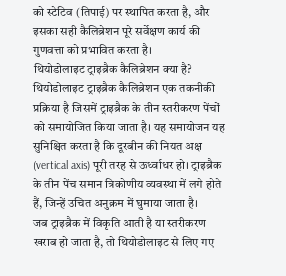को स्टेटिव (तिपाई) पर स्थापित करता है, और इसका सही कैलिब्रेशन पूरे सर्वेक्षण कार्य की गुणवत्ता को प्रभावित करता है।
थियोडोलाइट ट्राइब्रैक कैलिब्रेशन क्या है?
थियोडोलाइट ट्राइब्रैक कैलिब्रेशन एक तकनीकी प्रक्रिया है जिसमें ट्राइब्रैक के तीन स्तरीकरण पेंचों को समायोजित किया जाता है। यह समायोजन यह सुनिश्चित करता है कि दूरबीन की नियत अक्ष (vertical axis) पूरी तरह से ऊर्ध्वाधर हो। ट्राइब्रैक के तीन पेंच समान त्रिकोणीय व्यवस्था में लगे होते हैं, जिन्हें उचित अनुक्रम में घुमाया जाता है।
जब ट्राइब्रैक में विकृति आती है या स्तरीकरण खराब हो जाता है, तो थियोडोलाइट से लिए गए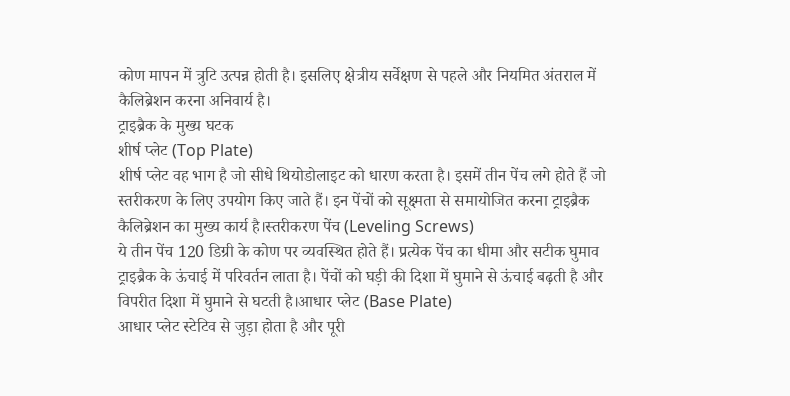कोण मापन में त्रुटि उत्पन्न होती है। इसलिए क्षेत्रीय सर्वेक्षण से पहले और नियमित अंतराल में कैलिब्रेशन करना अनिवार्य है।
ट्राइब्रैक के मुख्य घटक
शीर्ष प्लेट (Top Plate)
शीर्ष प्लेट वह भाग है जो सीधे थियोडोलाइट को धारण करता है। इसमें तीन पेंच लगे होते हैं जो स्तरीकरण के लिए उपयोग किए जाते हैं। इन पेंचों को सूक्ष्मता से समायोजित करना ट्राइब्रैक कैलिब्रेशन का मुख्य कार्य है।स्तरीकरण पेंच (Leveling Screws)
ये तीन पेंच 120 डिग्री के कोण पर व्यवस्थित होते हैं। प्रत्येक पेंच का धीमा और सटीक घुमाव ट्राइब्रैक के ऊंचाई में परिवर्तन लाता है। पेंचों को घड़ी की दिशा में घुमाने से ऊंचाई बढ़ती है और विपरीत दिशा में घुमाने से घटती है।आधार प्लेट (Base Plate)
आधार प्लेट स्टेटिव से जुड़ा होता है और पूरी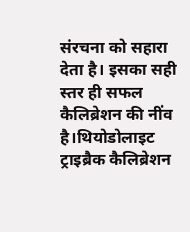संरचना को सहारा देता है। इसका सही स्तर ही सफल कैलिब्रेशन की नींव है।थियोडोलाइट ट्राइब्रैक कैलिब्रेशन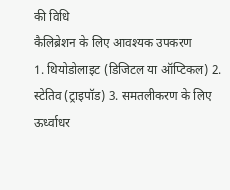की विधि
कैलिब्रेशन के लिए आवश्यक उपकरण
1. थियोडोलाइट (डिजिटल या ऑप्टिकल) 2. स्टेतिव (ट्राइपॉड) 3. समतलीकरण के लिए ऊर्ध्वाधर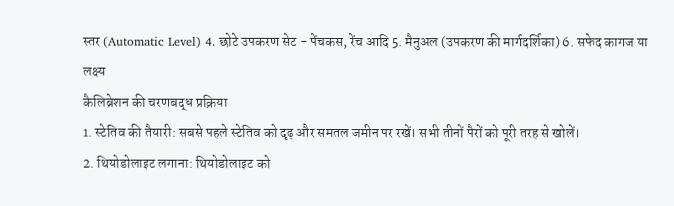स्तर (Automatic Level) 4. छोटे उपकरण सेट - पेंचकस, रेंच आदि 5. मैनुअल (उपकरण की मार्गदर्शिका) 6. सफेद कागज या लक्ष्य
कैलिब्रेशन की चरणबद्ध प्रक्रिया
1. स्टेतिव की तैयारी: सबसे पहले स्टेतिव को दृढ़ और समतल जमीन पर रखें। सभी तीनों पैरों को पूरी तरह से खोलें।
2. थियोडोलाइट लगाना: थियोडोलाइट को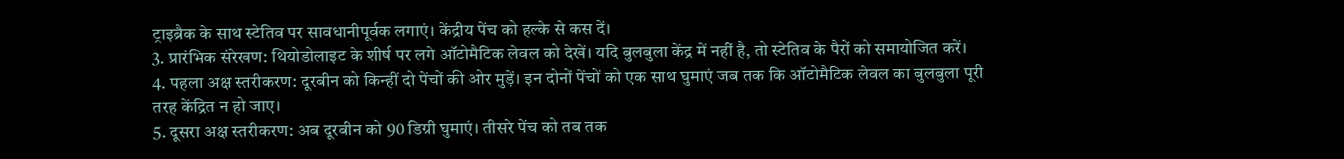ट्राइब्रैक के साथ स्टेतिव पर सावधानीपूर्वक लगाएं। केंद्रीय पेंच को हल्के से कस दें।
3. प्रारंभिक संरेखण: थियोडोलाइट के शीर्ष पर लगे ऑटोमैटिक लेवल को देखें। यदि बुलबुला केंद्र में नहीं है, तो स्टेतिव के पैरों को समायोजित करें।
4. पहला अक्ष स्तरीकरण: दूरबीन को किन्हीं दो पेंचों की ओर मुड़ें। इन दोनों पेंचों को एक साथ घुमाएं जब तक कि ऑटोमैटिक लेवल का बुलबुला पूरी तरह केंद्रित न हो जाए।
5. दूसरा अक्ष स्तरीकरण: अब दूरबीन को 90 डिग्री घुमाएं। तीसरे पेंच को तब तक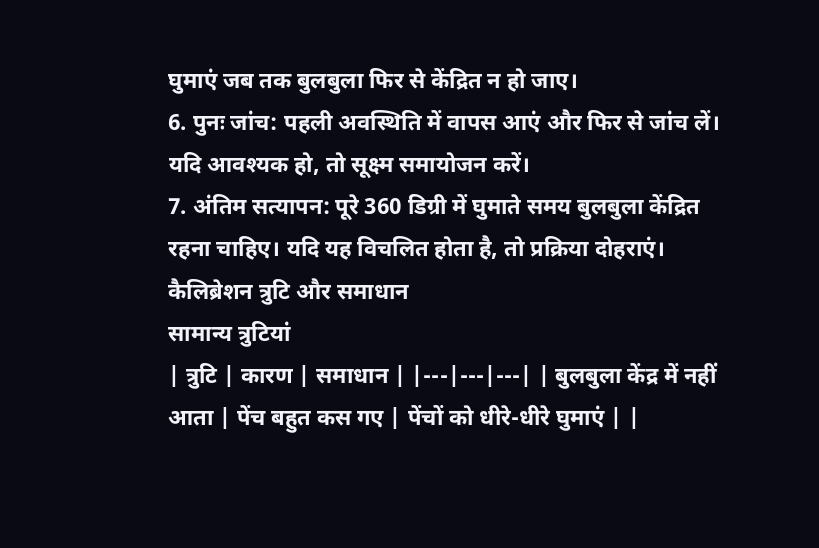घुमाएं जब तक बुलबुला फिर से केंद्रित न हो जाए।
6. पुनः जांच: पहली अवस्थिति में वापस आएं और फिर से जांच लें। यदि आवश्यक हो, तो सूक्ष्म समायोजन करें।
7. अंतिम सत्यापन: पूरे 360 डिग्री में घुमाते समय बुलबुला केंद्रित रहना चाहिए। यदि यह विचलित होता है, तो प्रक्रिया दोहराएं।
कैलिब्रेशन त्रुटि और समाधान
सामान्य त्रुटियां
| त्रुटि | कारण | समाधान | |---|---|---| | बुलबुला केंद्र में नहीं आता | पेंच बहुत कस गए | पेंचों को धीरे-धीरे घुमाएं | |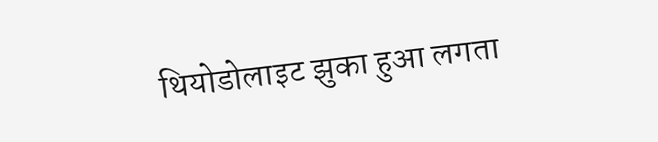थियोडोलाइट झुका हुआ लगता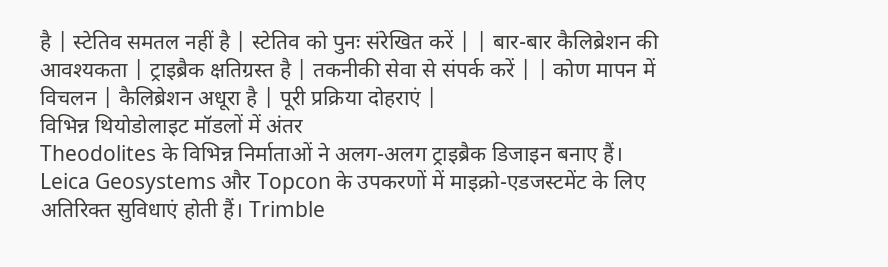है | स्टेतिव समतल नहीं है | स्टेतिव को पुनः संरेखित करें | | बार-बार कैलिब्रेशन की आवश्यकता | ट्राइब्रैक क्षतिग्रस्त है | तकनीकी सेवा से संपर्क करें | | कोण मापन में विचलन | कैलिब्रेशन अधूरा है | पूरी प्रक्रिया दोहराएं |
विभिन्न थियोडोलाइट मॉडलों में अंतर
Theodolites के विभिन्न निर्माताओं ने अलग-अलग ट्राइब्रैक डिजाइन बनाए हैं। Leica Geosystems और Topcon के उपकरणों में माइक्रो-एडजस्टमेंट के लिए अतिरिक्त सुविधाएं होती हैं। Trimble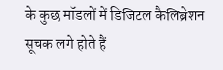के कुछ मॉडलों में डिजिटल कैलिब्रेशन सूचक लगे होते हैं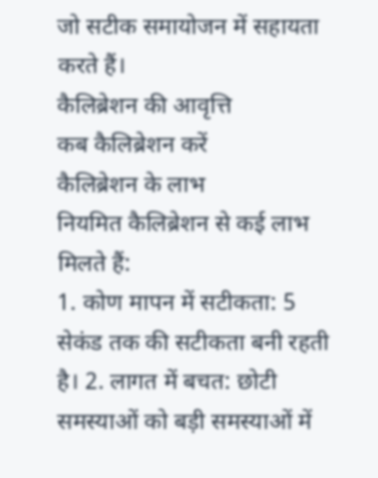जो सटीक समायोजन में सहायता करते हैं।
कैलिब्रेशन की आवृत्ति
कब कैलिब्रेशन करें
कैलिब्रेशन के लाभ
नियमित कैलिब्रेशन से कई लाभ मिलते हैं:
1. कोण मापन में सटीकता: 5 सेकंड तक की सटीकता बनी रहती है। 2. लागत में बचत: छोटी समस्याओं को बड़ी समस्याओं में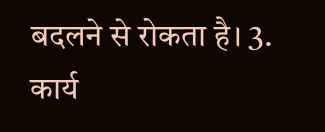बदलने से रोकता है। 3. कार्य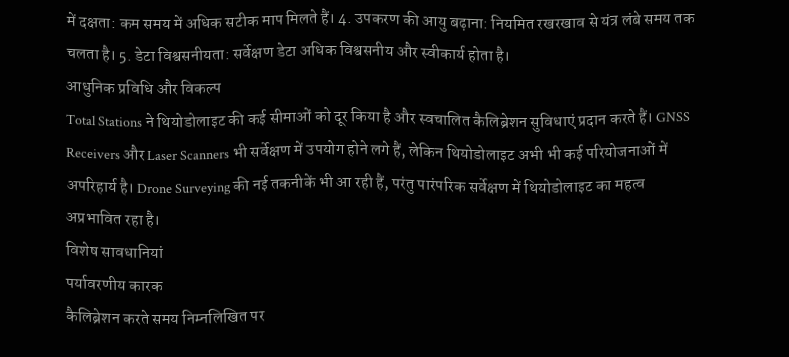में दक्षता: कम समय में अधिक सटीक माप मिलते हैं। 4. उपकरण की आयु बढ़ाना: नियमित रखरखाव से यंत्र लंबे समय तक चलता है। 5. डेटा विश्वसनीयता: सर्वेक्षण डेटा अधिक विश्वसनीय और स्वीकार्य होता है।
आधुनिक प्रविधि और विकल्प
Total Stations ने थियोडोलाइट की कई सीमाओं को दूर किया है और स्वचालित कैलिब्रेशन सुविधाएं प्रदान करते हैं। GNSS Receivers और Laser Scanners भी सर्वेक्षण में उपयोग होने लगे हैं, लेकिन थियोडोलाइट अभी भी कई परियोजनाओं में अपरिहार्य है। Drone Surveying की नई तकनीकें भी आ रही हैं, परंतु पारंपरिक सर्वेक्षण में थियोडोलाइट का महत्व अप्रभावित रहा है।
विशेष सावधानियां
पर्यावरणीय कारक
कैलिब्रेशन करते समय निम्नलिखित पर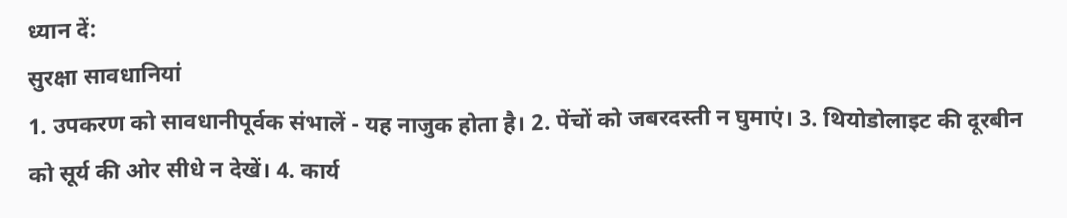ध्यान दें:
सुरक्षा सावधानियां
1. उपकरण को सावधानीपूर्वक संभालें - यह नाजुक होता है। 2. पेंचों को जबरदस्ती न घुमाएं। 3. थियोडोलाइट की दूरबीन को सूर्य की ओर सीधे न देखें। 4. कार्य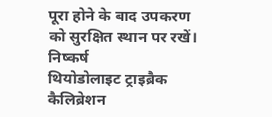पूरा होने के बाद उपकरण को सुरक्षित स्थान पर रखें।
निष्कर्ष
थियोडोलाइट ट्राइब्रैक कैलिब्रेशन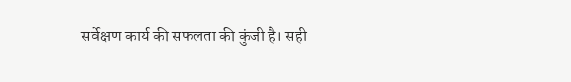सर्वेक्षण कार्य की सफलता की कुंजी है। सही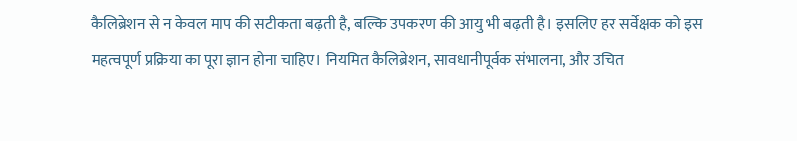कैलिब्रेशन से न केवल माप की सटीकता बढ़ती है, बल्कि उपकरण की आयु भी बढ़ती है। इसलिए हर सर्वेक्षक को इस महत्वपूर्ण प्रक्रिया का पूरा ज्ञान होना चाहिए। नियमित कैलिब्रेशन, सावधानीपूर्वक संभालना, और उचित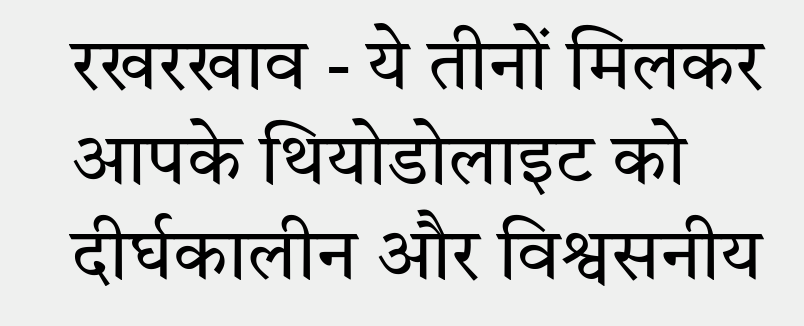रखरखाव - ये तीनों मिलकर आपके थियोडोलाइट को दीर्घकालीन और विश्वसनीय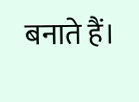बनाते हैं।